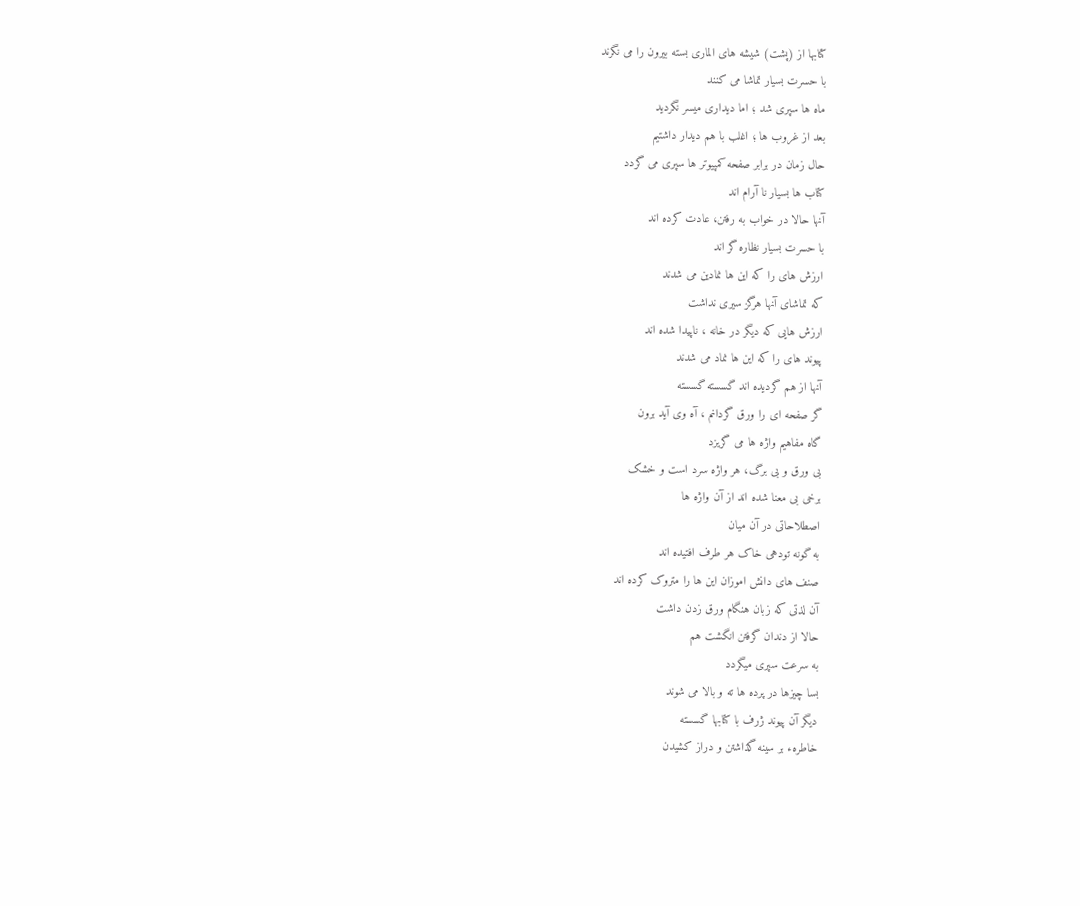کتابها از (پشت) شیشه های الماری بسته بیرون را می نگرند
با حسرت بسیار تماشا می کنند
ماه ها سپری شد ؛ اما دیداری میسر نگردید
بعد از غروب ها ؛ اغلب با هم دیدار داشتیم
حال زمان در برابر صفحه کمپیوتر ها سپری می گردد
کتاب ها بسیار نا آرام اند
آنها حالا در خواب به رفتن، عادت کرده اند
با حسرت بسیار نظاره گر اند
ارزش های را که این ها نمادین می شدند
که تماشای آنها هرگز سیری نداشت
ارزش هایی که دیگر در خانه ، ناپیدا شده اند
پیوند های را که این ها نماد می شدند
آنها از هم گردیده اند گسسته گسسته
گر صفحه ای را ورق گردانم ، آه وی آید برون
گاه مفاهیم واژه ها می گریزد
بی ورق و بی برگ، هر واژه سرد است و خشک
برخی بی معنا شده اند از آن واژه ها
اصطلاحاتی در آن میان
به گونه تودهی خاک هر طرف افتیده اند
صنف های دانش اموزان این ها را متروک کرده اند
آن لذتی که زبان هنگام ورق زدن داشت
حالا از دندان گرفتن انگشت هم
به سرعت سپری میگردد
بسا چیزها در پرده ها ته و بالا می شوند
دیگر آن پیوند ژرف با کتابها گسسته
خاطرهء بر سینه گذاشتن و دراز کشیدن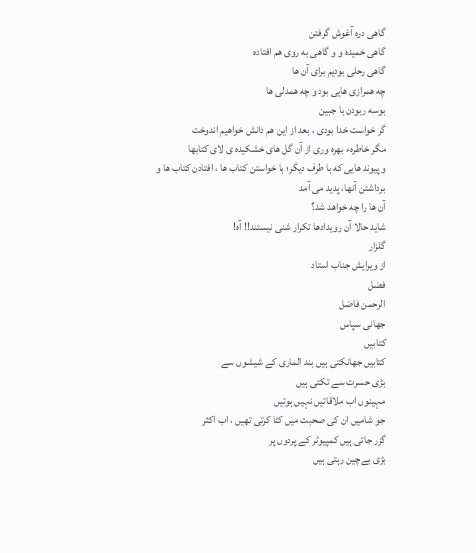گاهی دره آغوش گرفتن
گاهی خمیده و و گاهی به روی هم افتاده
گاهی رحلی بودیم برای آن ها
چه همرازی هایی بود و چه همدلی ها
بوسه ربودن با جبین
گر خواست خدا بودی ، بعد از این هم دانش خواهیم اندوخت
مگر خاطرهء بهره وری از آن گل های خشکیده ی لای کتابها
و پیوند هایی که با طرف دیگر؛ با خواستن کتاب ها ، افتادن کتاب ها و
برداشتن آنها، پدید می آمد
آن ها را چه خواهد شد؟
شاید حالا آن رویدادها تکرار شنی نیستند!! آه!
گلزار
از ویرایش جناب استاد
فضل
الرحمن فاضل
جهانی سپاس
کتابیں
کتابیں جھانکتی ہیں بند الماری کے شیشوں سے
بڑی حسرت سے تکتی ہیں
مہینوں اب ملاقاتیں نہیں ہوتیں
جو شامیں ان کی صحبت میں کٹا کرتی تھیں ، اب اکثر
گزر جاتی ہیں کمپیوٹر کے پردوں پر
بڑی بےچین رہتی ہیں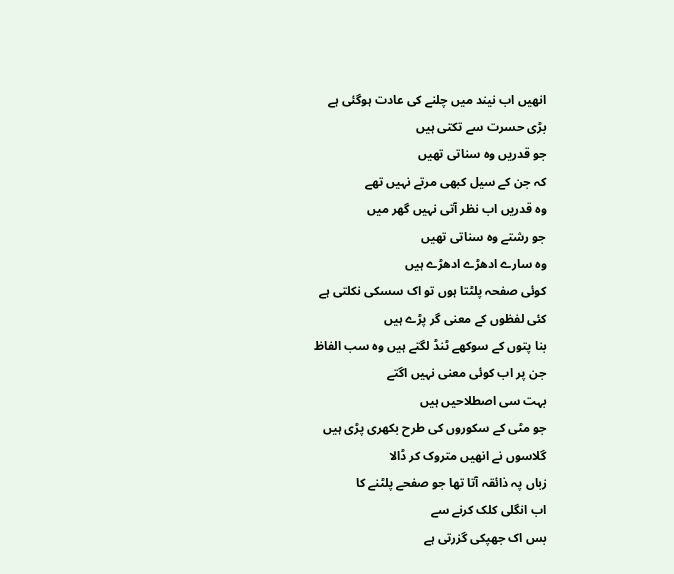انھیں اب نیند میں چلنے کی عادت ہوگئی ہے
بڑی حسرت سے تکتی ہیں
جو قدریں وہ سناتی تھیں
کہ جن کے سیل کبھی مرتے نہیں تھے
وہ قدریں اب نظر آتی نہیں گھر میں
جو رشتے وہ سناتی تھیں
وہ سارے ادھڑے ادھڑے ہیں
کوئی صفحہ پلٹتا ہوں تو اک سسکی نکلتی ہے
کئی لفظوں کے معنی گر پڑے ہیں
بنا پتوں کے سوکھے ٹنڈ لگتے ہیں وہ سب الفاظ
جن پر اب کوئی معنی نہیں اگتے
بہت سی اصطلاحیں ہیں
جو مٹی کے سکوروں کی طرح بکھری پڑی ہیں
گلاسوں نے انھیں متروک کر ڈالا
زباں پہ ذائقہ آتا تھا جو صفحے پلٹنے کا
اب انگلی کلک کرنے سے
بس اک جھپکی گزرتی ہے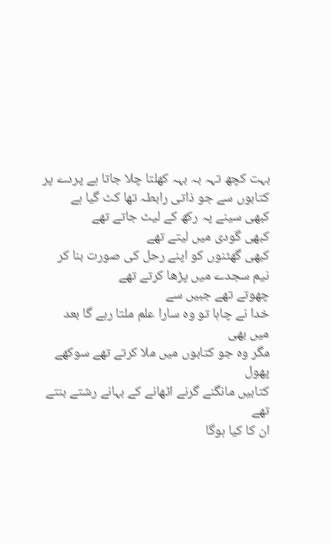بہت کچھ تہہ بہ بہہ کھلتا چلا جاتا ہے پردے پر
کتابوں سے جو ذاتی رابطہ تھا کٹ گیا ہے
کبھی سینے پہ رکھ کے لیٹ جاتے تھے
کبھی گودی میں لیتے تھے
کبھی گھٹنوں کو اپنے رحل کی صورت بنا کر
نیم سجدے میں پڑھا کرتے تھے
چھوتے تھے جبیں سے
خدا نے چاہا تو وہ سارا علم ملتا رہے گا بعد میں بھی
مگر وہ جو کتابوں میں ملا کرتے تھے سوکھے پھول
کتابیں مانگنے گرنے اٹھانے کے بہانے رشتے بنتے تھے
ان کا کیا ہوگا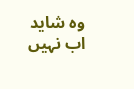وہ شاید اب نہیں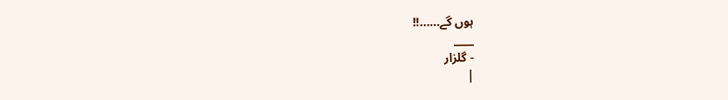ہوں گے……!!
____
- گلزار
|